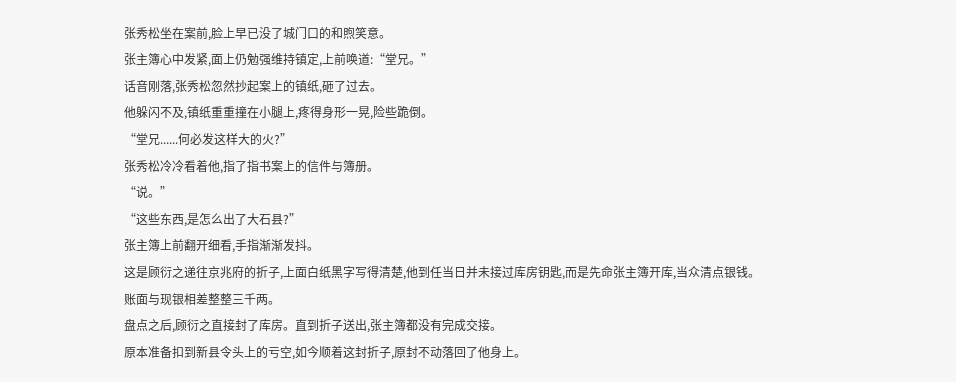张秀松坐在案前,脸上早已没了城门口的和煦笑意。
张主簿心中发紧,面上仍勉强维持镇定,上前唤道:“堂兄。”
话音刚落,张秀松忽然抄起案上的镇纸,砸了过去。
他躲闪不及,镇纸重重撞在小腿上,疼得身形一晃,险些跪倒。
“堂兄......何必发这样大的火?”
张秀松冷冷看着他,指了指书案上的信件与簿册。
“说。”
“这些东西,是怎么出了大石县?”
张主簿上前翻开细看,手指渐渐发抖。
这是顾衍之递往京兆府的折子,上面白纸黑字写得清楚,他到任当日并未接过库房钥匙,而是先命张主簿开库,当众清点银钱。
账面与现银相差整整三千两。
盘点之后,顾衍之直接封了库房。直到折子送出,张主簿都没有完成交接。
原本准备扣到新县令头上的亏空,如今顺着这封折子,原封不动落回了他身上。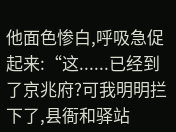他面色惨白,呼吸急促起来:“这......已经到了京兆府?可我明明拦下了,县衙和驿站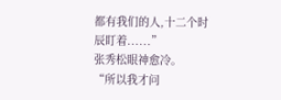都有我们的人,十二个时辰盯着......”
张秀松眼神愈冷。
“所以我才问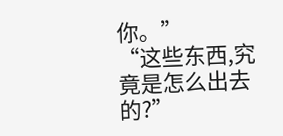你。”
“这些东西,究竟是怎么出去的?”